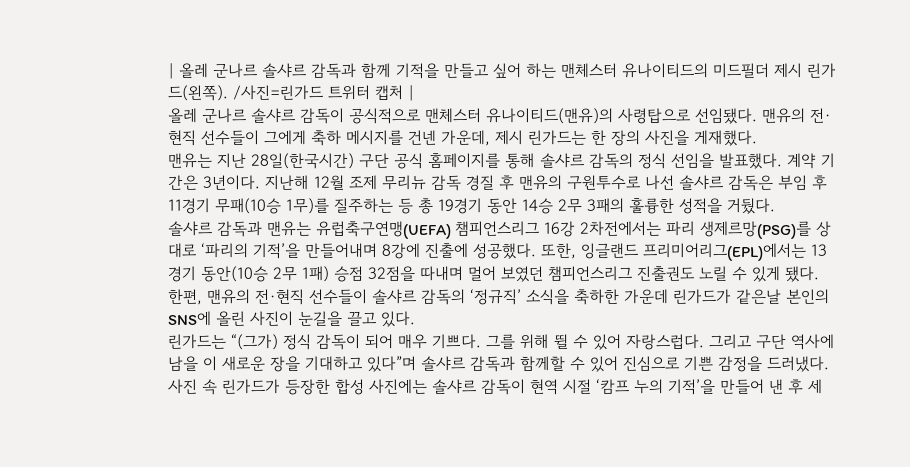| 올레 군나르 솔샤르 감독과 함께 기적을 만들고 싶어 하는 맨체스터 유나이티드의 미드필더 제시 린가드(왼쪽). /사진=린가드 트위터 캡처 |
올레 군나르 솔샤르 감독이 공식적으로 맨체스터 유나이티드(맨유)의 사령탑으로 선임됐다. 맨유의 전·현직 선수들이 그에게 축하 메시지를 건넨 가운데, 제시 린가드는 한 장의 사진을 게재했다.
맨유는 지난 28일(한국시간) 구단 공식 홈페이지를 통해 솔샤르 감독의 정식 선임을 발표했다. 계약 기간은 3년이다. 지난해 12월 조제 무리뉴 감독 경질 후 맨유의 구원투수로 나선 솔샤르 감독은 부임 후 11경기 무패(10승 1무)를 질주하는 등 총 19경기 동안 14승 2무 3패의 훌륭한 성적을 거뒀다.
솔샤르 감독과 맨유는 유럽축구연맹(UEFA) 챔피언스리그 16강 2차전에서는 파리 생제르망(PSG)를 상대로 ‘파리의 기적’을 만들어내며 8강에 진출에 성공했다. 또한, 잉글랜드 프리미어리그(EPL)에서는 13경기 동안(10승 2무 1패) 승점 32점을 따내며 멀어 보였던 챔피언스리그 진출권도 노릴 수 있게 됐다.
한편, 맨유의 전·현직 선수들이 솔샤르 감독의 ‘정규직’ 소식을 축하한 가운데 린가드가 같은날 본인의 SNS에 올린 사진이 눈길을 끌고 있다.
린가드는 “(그가) 정식 감독이 되어 매우 기쁘다. 그를 위해 뛸 수 있어 자랑스럽다. 그리고 구단 역사에 남을 이 새로운 장을 기대하고 있다”며 솔샤르 감독과 함께할 수 있어 진심으로 기쁜 감정을 드러냈다.
사진 속 린가드가 등장한 합성 사진에는 솔샤르 감독이 현역 시절 ‘캄프 누의 기적’을 만들어 낸 후 세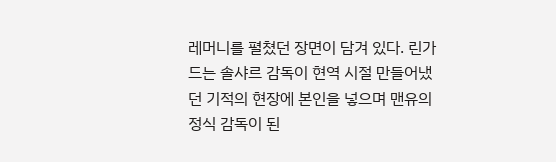레머니를 펼쳤던 장면이 담겨 있다. 린가드는 솔샤르 감독이 현역 시절 만들어냈던 기적의 현장에 본인을 넣으며 맨유의 정식 감독이 된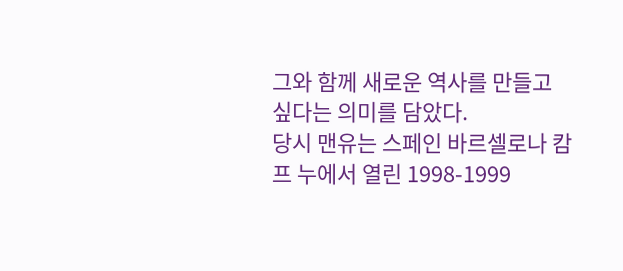그와 함께 새로운 역사를 만들고 싶다는 의미를 담았다.
당시 맨유는 스페인 바르셀로나 캄프 누에서 열린 1998-1999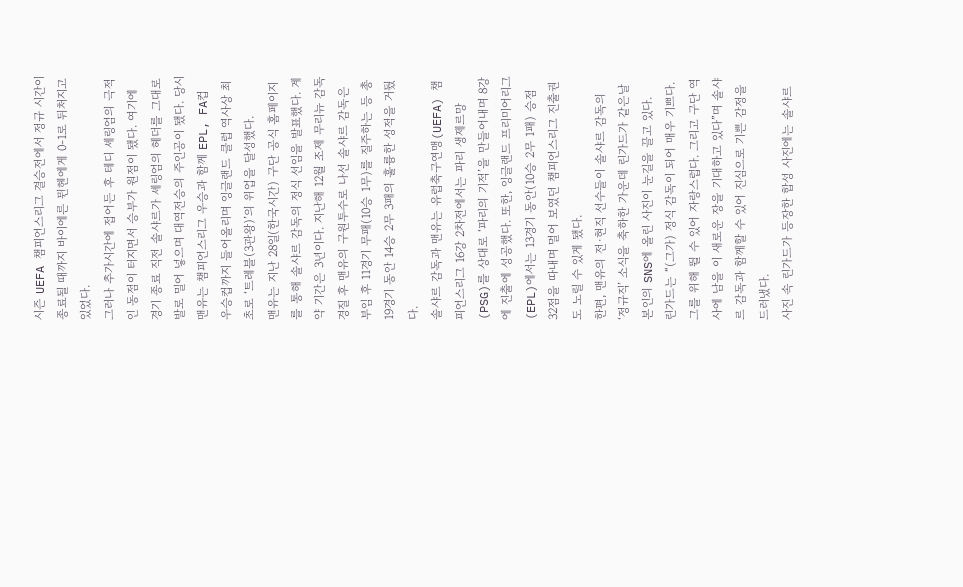시즌 UEFA 챔피언스리그 결승전에서 정규 시간이 종료될 때까지 바이에른 뮌헨에게 0-1로 뒤처지고 있었다.
그러나 추가시간에 접어든 후 테디 셰링엄의 극적인 동점이 터지면서 승부가 원점이 됐다. 여기에 경기 종료 직전 솔샤르가 셰링엄의 헤더를 그대로 발로 밀어 넣으며 대역전승의 주인공이 됐다. 당시 맨유는 챔피언스리그 우승과 함께 EPL, FA컵 우승컵까지 들어올리며 잉글랜드 클럽 역사상 최초로 ‘트레블(3관왕)’의 위업을 달성했다.
맨유는 지난 28일(한국시간) 구단 공식 홈페이지를 통해 솔샤르 감독의 정식 선임을 발표했다. 계약 기간은 3년이다. 지난해 12월 조제 무리뉴 감독 경질 후 맨유의 구원투수로 나선 솔샤르 감독은 부임 후 11경기 무패(10승 1무)를 질주하는 등 총 19경기 동안 14승 2무 3패의 훌륭한 성적을 거뒀다.
솔샤르 감독과 맨유는 유럽축구연맹(UEFA) 챔피언스리그 16강 2차전에서는 파리 생제르망(PSG)를 상대로 ‘파리의 기적’을 만들어내며 8강에 진출에 성공했다. 또한, 잉글랜드 프리미어리그(EPL)에서는 13경기 동안(10승 2무 1패) 승점 32점을 따내며 멀어 보였던 챔피언스리그 진출권도 노릴 수 있게 됐다.
한편, 맨유의 전·현직 선수들이 솔샤르 감독의 ‘정규직’ 소식을 축하한 가운데 린가드가 같은날 본인의 SNS에 올린 사진이 눈길을 끌고 있다.
린가드는 “(그가) 정식 감독이 되어 매우 기쁘다. 그를 위해 뛸 수 있어 자랑스럽다. 그리고 구단 역사에 남을 이 새로운 장을 기대하고 있다”며 솔샤르 감독과 함께할 수 있어 진심으로 기쁜 감정을 드러냈다.
사진 속 린가드가 등장한 합성 사진에는 솔샤르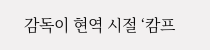감독이 현역 시절 ‘캄프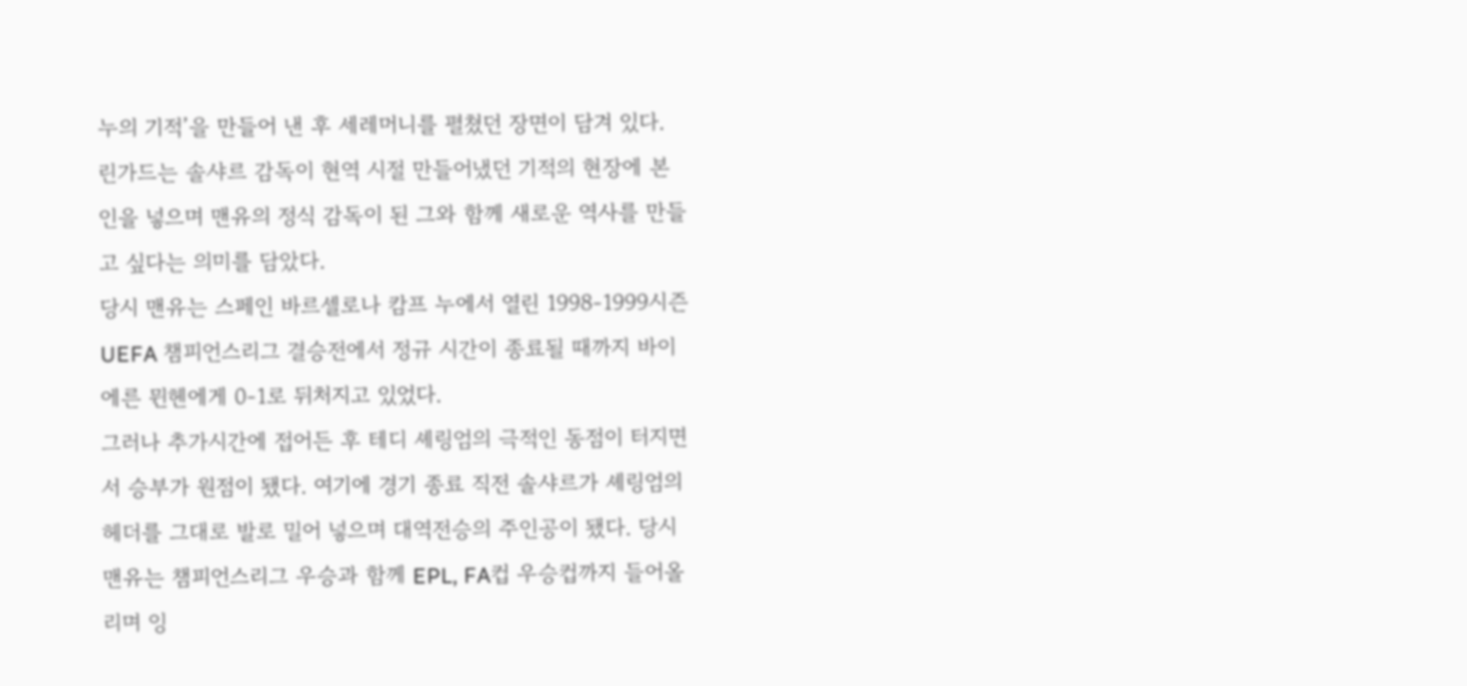누의 기적’을 만들어 낸 후 세레머니를 펼쳤던 장면이 담겨 있다. 린가드는 솔샤르 감독이 현역 시절 만들어냈던 기적의 현장에 본인을 넣으며 맨유의 정식 감독이 된 그와 함께 새로운 역사를 만들고 싶다는 의미를 담았다.
당시 맨유는 스페인 바르셀로나 캄프 누에서 열린 1998-1999시즌 UEFA 챔피언스리그 결승전에서 정규 시간이 종료될 때까지 바이에른 뮌헨에게 0-1로 뒤처지고 있었다.
그러나 추가시간에 접어든 후 테디 셰링엄의 극적인 동점이 터지면서 승부가 원점이 됐다. 여기에 경기 종료 직전 솔샤르가 셰링엄의 헤더를 그대로 발로 밀어 넣으며 대역전승의 주인공이 됐다. 당시 맨유는 챔피언스리그 우승과 함께 EPL, FA컵 우승컵까지 들어올리며 잉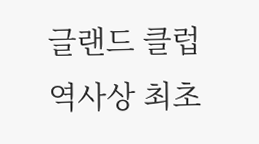글랜드 클럽 역사상 최초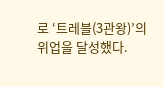로 ‘트레블(3관왕)’의 위업을 달성했다.